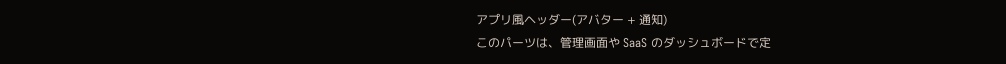アプリ風ヘッダー(アバター + 通知)
このパーツは、管理画面や SaaS のダッシュボードで定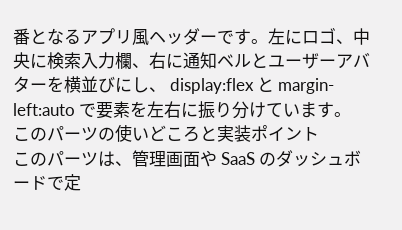番となるアプリ風ヘッダーです。左にロゴ、中央に検索入力欄、右に通知ベルとユーザーアバターを横並びにし、 display:flex と margin-left:auto で要素を左右に振り分けています。
このパーツの使いどころと実装ポイント
このパーツは、管理画面や SaaS のダッシュボードで定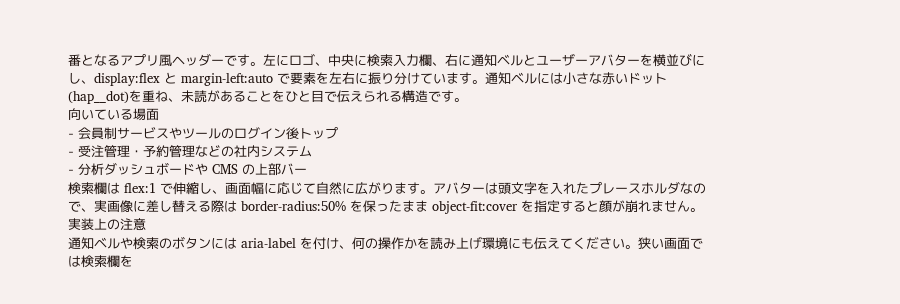番となるアプリ風ヘッダーです。左にロゴ、中央に検索入力欄、右に通知ベルとユーザーアバターを横並びにし、display:flex と margin-left:auto で要素を左右に振り分けています。通知ベルには小さな赤いドット(hap__dot)を重ね、未読があることをひと目で伝えられる構造です。
向いている場面
- 会員制サービスやツールのログイン後トップ
- 受注管理・予約管理などの社内システム
- 分析ダッシュボードや CMS の上部バー
検索欄は flex:1 で伸縮し、画面幅に応じて自然に広がります。アバターは頭文字を入れたプレースホルダなので、実画像に差し替える際は border-radius:50% を保ったまま object-fit:cover を指定すると顔が崩れません。
実装上の注意
通知ベルや検索のボタンには aria-label を付け、何の操作かを読み上げ環境にも伝えてください。狭い画面では検索欄を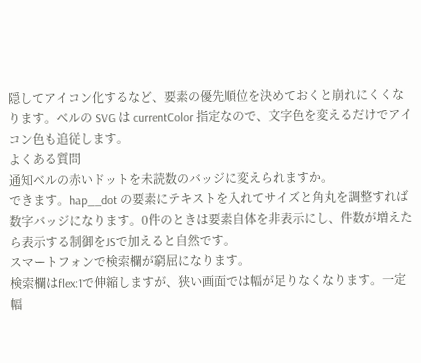隠してアイコン化するなど、要素の優先順位を決めておくと崩れにくくなります。ベルの SVG は currentColor 指定なので、文字色を変えるだけでアイコン色も追従します。
よくある質問
通知ベルの赤いドットを未読数のバッジに変えられますか。
できます。hap__dot の要素にテキストを入れてサイズと角丸を調整すれば数字バッジになります。0件のときは要素自体を非表示にし、件数が増えたら表示する制御をJSで加えると自然です。
スマートフォンで検索欄が窮屈になります。
検索欄はflex:1で伸縮しますが、狭い画面では幅が足りなくなります。一定幅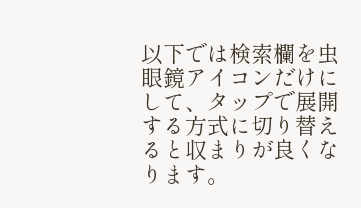以下では検索欄を虫眼鏡アイコンだけにして、タップで展開する方式に切り替えると収まりが良くなります。